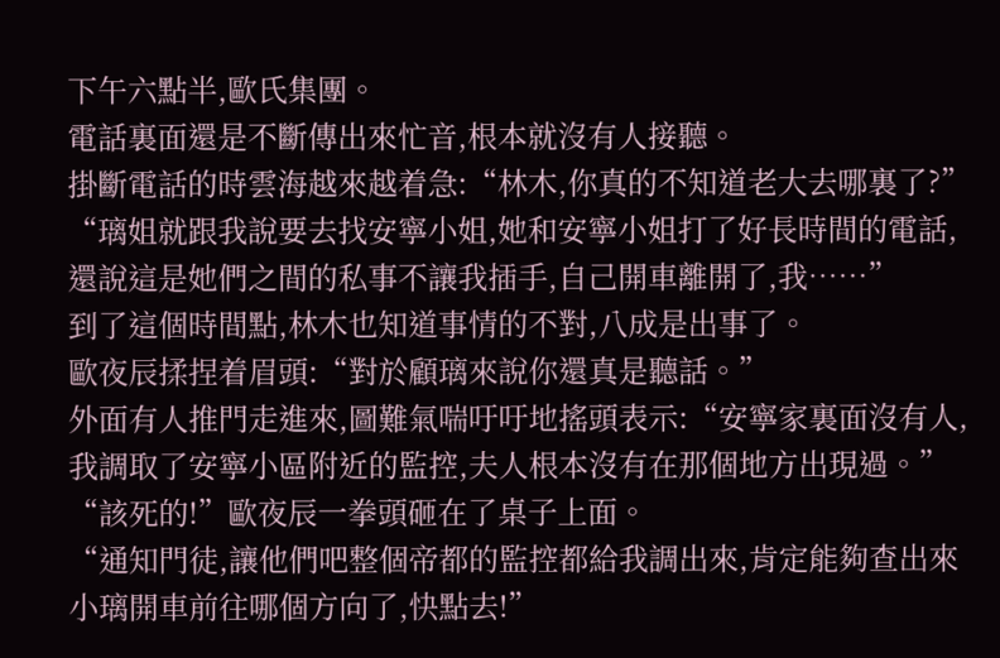下午六點半,歐氏集團。
電話裏面還是不斷傳出來忙音,根本就沒有人接聽。
掛斷電話的時雲海越來越着急:“林木,你真的不知道老大去哪裏了?”
“璃姐就跟我說要去找安寧小姐,她和安寧小姐打了好長時間的電話,還說這是她們之間的私事不讓我插手,自己開車離開了,我……”
到了這個時間點,林木也知道事情的不對,八成是出事了。
歐夜辰揉捏着眉頭:“對於顧璃來說你還真是聽話。”
外面有人推門走進來,圖難氣喘吁吁地搖頭表示:“安寧家裏面沒有人,我調取了安寧小區附近的監控,夫人根本沒有在那個地方出現過。”
“該死的!”歐夜辰一拳頭砸在了桌子上面。
“通知門徒,讓他們吧整個帝都的監控都給我調出來,肯定能夠查出來小璃開車前往哪個方向了,快點去!”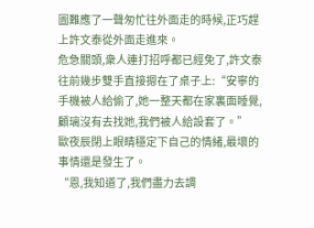圖難應了一聲匆忙往外面走的時候,正巧趕上許文泰從外面走進來。
危急關頭,衆人連打招呼都已經免了,許文泰往前幾步雙手直接摁在了桌子上:“安寧的手機被人給偷了,她一整天都在家裏面睡覺,顧璃沒有去找她,我們被人給設套了。”
歐夜辰閉上眼睛穩定下自己的情緒,最壞的事情還是發生了。
“恩,我知道了,我們盡力去調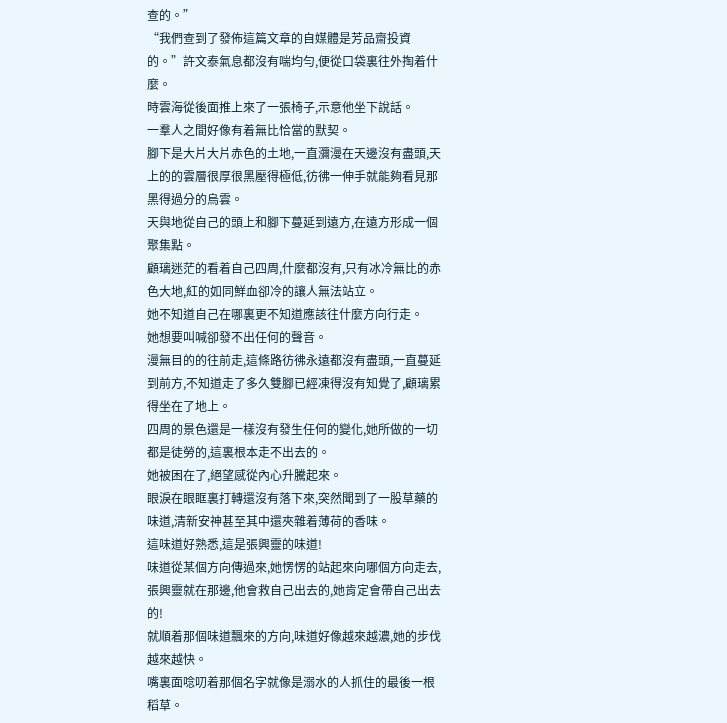查的。”
“我們查到了發佈這篇文章的自媒體是芳品齋投資的。”許文泰氣息都沒有喘均勻,便從口袋裏往外掏着什麼。
時雲海從後面推上來了一張椅子,示意他坐下說話。
一羣人之間好像有着無比恰當的默契。
腳下是大片大片赤色的土地,一直瀰漫在天邊沒有盡頭,天上的的雲層很厚很黑壓得極低,彷彿一伸手就能夠看見那黑得過分的烏雲。
天與地從自己的頭上和腳下蔓延到遠方,在遠方形成一個聚集點。
顧璃迷茫的看着自己四周,什麼都沒有,只有冰冷無比的赤色大地,紅的如同鮮血卻冷的讓人無法站立。
她不知道自己在哪裏更不知道應該往什麼方向行走。
她想要叫喊卻發不出任何的聲音。
漫無目的的往前走,這條路彷彿永遠都沒有盡頭,一直蔓延到前方,不知道走了多久雙腳已經凍得沒有知覺了,顧璃累得坐在了地上。
四周的景色還是一樣沒有發生任何的變化,她所做的一切都是徒勞的,這裏根本走不出去的。
她被困在了,絕望感從內心升騰起來。
眼淚在眼眶裏打轉還沒有落下來,突然聞到了一股草藥的味道,清新安神甚至其中還夾雜着薄荷的香味。
這味道好熟悉,這是張興靈的味道!
味道從某個方向傳過來,她愣愣的站起來向哪個方向走去,張興靈就在那邊,他會救自己出去的,她肯定會帶自己出去的!
就順着那個味道飄來的方向,味道好像越來越濃,她的步伐越來越快。
嘴裏面唸叨着那個名字就像是溺水的人抓住的最後一根稻草。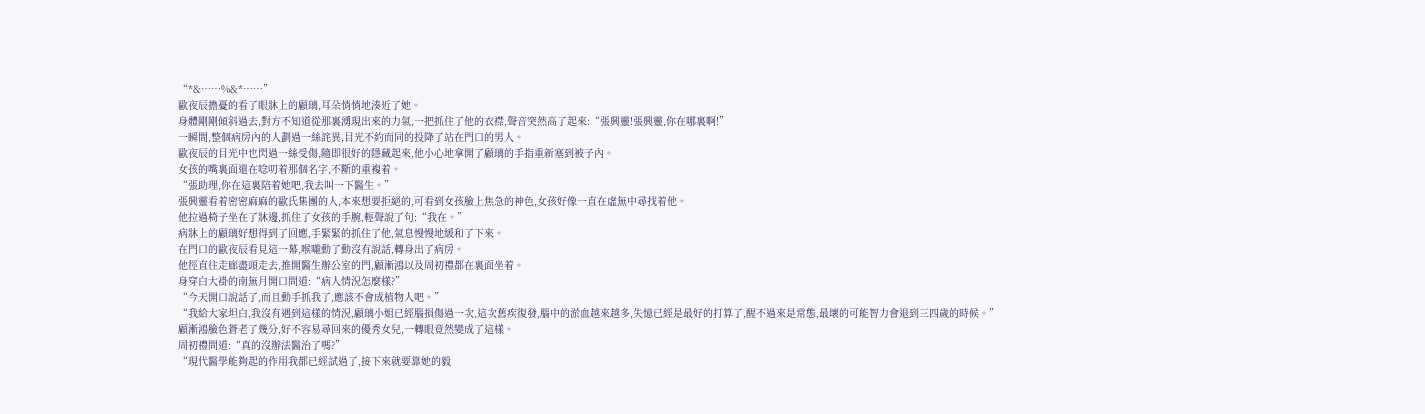“*&……%&*……”
歐夜辰擔憂的看了眼牀上的顧璃,耳朵悄悄地湊近了她。
身體剛剛傾斜過去,對方不知道從那裏湧現出來的力氣,一把抓住了他的衣襟,聲音突然高了起來:“張興靈!張興靈,你在哪裏啊!”
一瞬間,整個病房內的人劃過一絲詫異,目光不約而同的投降了站在門口的男人。
歐夜辰的目光中也閃過一絲受傷,隨即很好的隱藏起來,他小心地拿開了顧璃的手指重新塞到被子內。
女孩的嘴裏面還在唸叨着那個名字,不斷的重複着。
“張助理,你在這裏陪着她吧,我去叫一下醫生。”
張興靈看着密密麻麻的歐氏集團的人,本來想要拒絕的,可看到女孩臉上焦急的神色,女孩好像一直在虛無中尋找着他。
他拉過椅子坐在了牀邊,抓住了女孩的手腕,輕聲說了句:“我在。”
病牀上的顧璃好想得到了回應,手緊緊的抓住了他,氣息慢慢地緩和了下來。
在門口的歐夜辰看見這一幕,喉嚨動了動沒有說話,轉身出了病房。
他徑直往走廊盡頭走去,推開醫生辦公室的門,顧漸鴻以及周初禮都在裏面坐着。
身穿白大褂的南無月開口問道:“病人情況怎麼樣?”
“今天開口說話了,而且動手抓我了,應該不會成植物人吧。”
“我給大家坦白,我沒有遇到這樣的情況,顧璃小姐已經腦損傷過一次,這次舊疾復發,腦中的淤血越來越多,失憶已經是最好的打算了,醒不過來是常態,最壞的可能智力會退到三四歲的時候。”
顧漸鴻臉色蒼老了幾分,好不容易尋回來的優秀女兒,一轉眼竟然變成了這樣。
周初禮問道:“真的沒辦法醫治了嗎?”
“現代醫學能夠起的作用我都已經試過了,接下來就要靠她的毅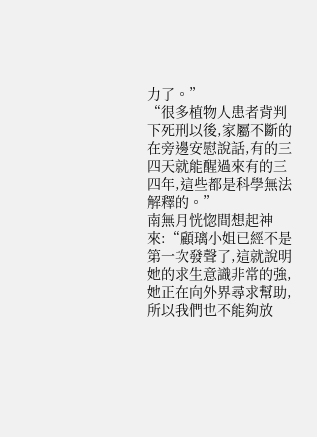力了。”
“很多植物人患者背判下死刑以後,家屬不斷的在旁邊安慰說話,有的三四天就能醒過來有的三四年,這些都是科學無法解釋的。”
南無月恍惚間想起神來:“顧璃小姐已經不是第一次發聲了,這就說明她的求生意識非常的強,她正在向外界尋求幫助,所以我們也不能夠放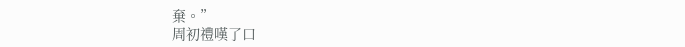棄。”
周初禮嘆了口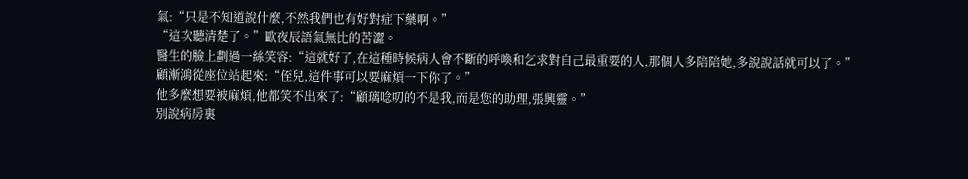氣:“只是不知道說什麼,不然我們也有好對症下藥啊。”
“這次聽清楚了。”歐夜辰語氣無比的苦澀。
醫生的臉上劃過一絲笑容:“這就好了,在這種時候病人會不斷的呼喚和乞求對自己最重要的人,那個人多陪陪她,多說說話就可以了。”
顧漸鴻從座位站起來:“侄兒,這件事可以要麻煩一下你了。”
他多麼想要被麻煩,他都笑不出來了:“顧璃唸叨的不是我,而是您的助理,張興靈。”
別說病房裏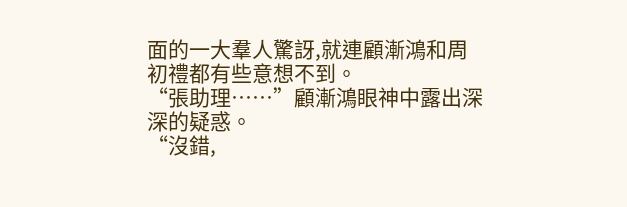面的一大羣人驚訝,就連顧漸鴻和周初禮都有些意想不到。
“張助理……”顧漸鴻眼神中露出深深的疑惑。
“沒錯,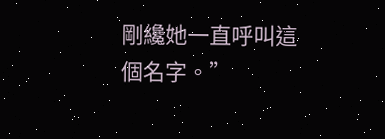剛纔她一直呼叫這個名字。”